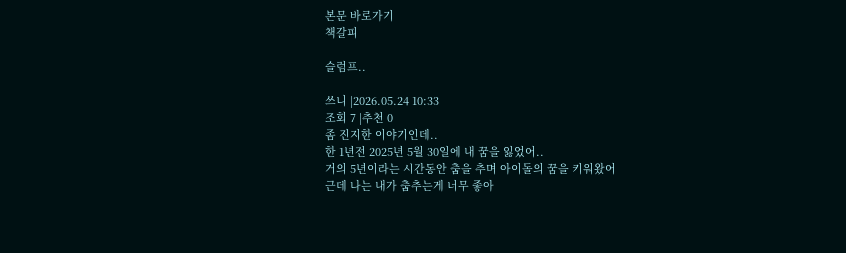본문 바로가기
책갈피

슬럼프..

쓰니 |2026.05.24 10:33
조회 7 |추천 0
좀 진지한 이야기인데..
한 1년전 2025년 5월 30일에 내 꿈을 잃었어..
거의 5년이라는 시간동안 춤을 추며 아이돌의 꿈을 키워왔어
근데 나는 내가 춤추는게 너무 좋아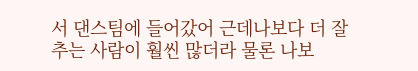서 댄스팀에 들어갔어 근데나보다 더 잘 추는 사람이 훨씬 많더라 물론 나보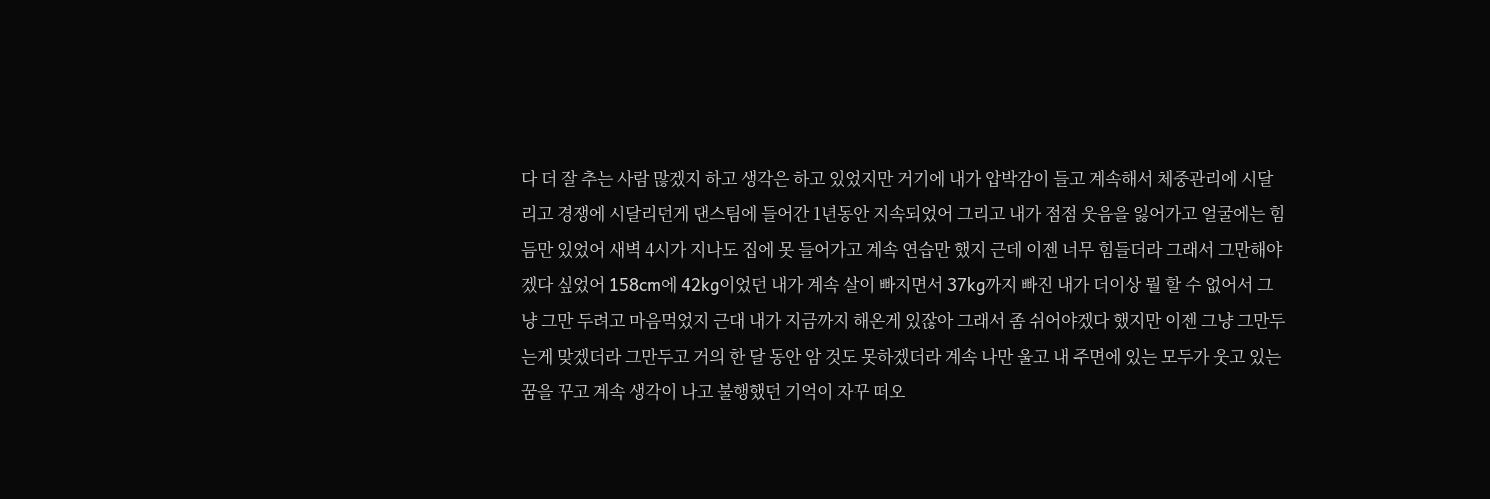다 더 잘 추는 사람 많겠지 하고 생각은 하고 있었지만 거기에 내가 압박감이 들고 계속해서 체중관리에 시달리고 경쟁에 시달리던게 댄스팀에 들어간 1년동안 지속되었어 그리고 내가 점점 웃음을 잃어가고 얼굴에는 힘듬만 있었어 새벽 4시가 지나도 집에 못 들어가고 계속 연습만 했지 근데 이젠 너무 힘들더라 그래서 그만해야겠다 싶었어 158cm에 42kg이었던 내가 계속 살이 빠지면서 37kg까지 빠진 내가 더이상 뭘 할 수 없어서 그냥 그만 두려고 마음먹었지 근대 내가 지금까지 해온게 있잖아 그래서 좀 쉬어야겠다 했지만 이젠 그냥 그만두는게 맞겠더라 그만두고 거의 한 달 동안 암 것도 못하겠더라 계속 나만 울고 내 주면에 있는 모두가 웃고 있는 꿈을 꾸고 계속 생각이 나고 불행했던 기억이 자꾸 떠오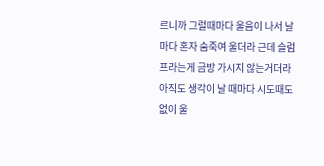르니까 그럴때마다 울음이 나서 날마다 혼자 숨죽여 울더라 근데 슬럼프라는게 금방 가시지 않는거더라 아직도 생각이 날 때마다 시도때도 없이 울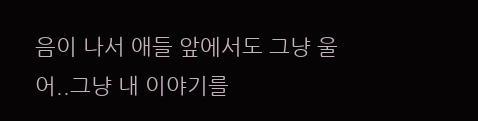음이 나서 애들 앞에서도 그냥 울어..그냥 내 이야기를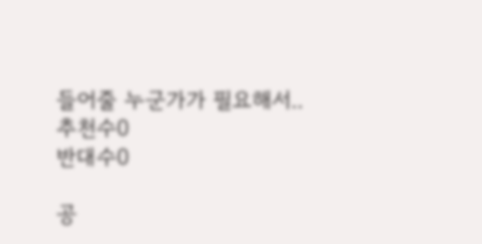들어줄 누군가가 필요해서..
추천수0
반대수0

공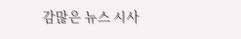감많은 뉴스 시사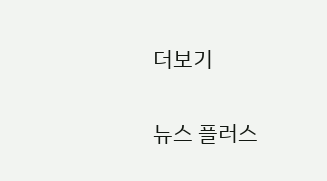더보기

뉴스 플러스